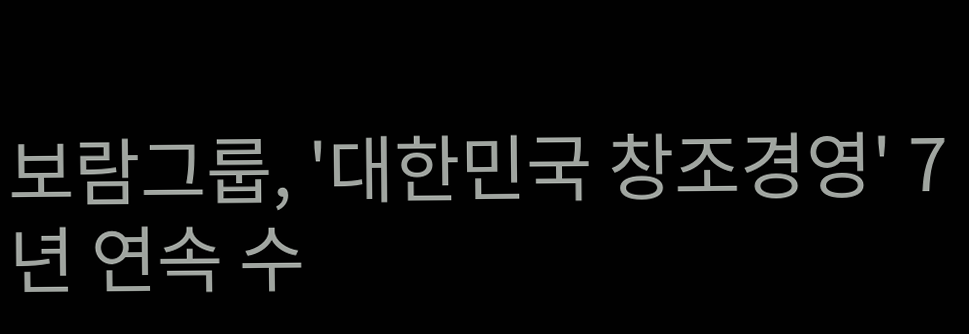보람그룹, '대한민국 창조경영' 7년 연속 수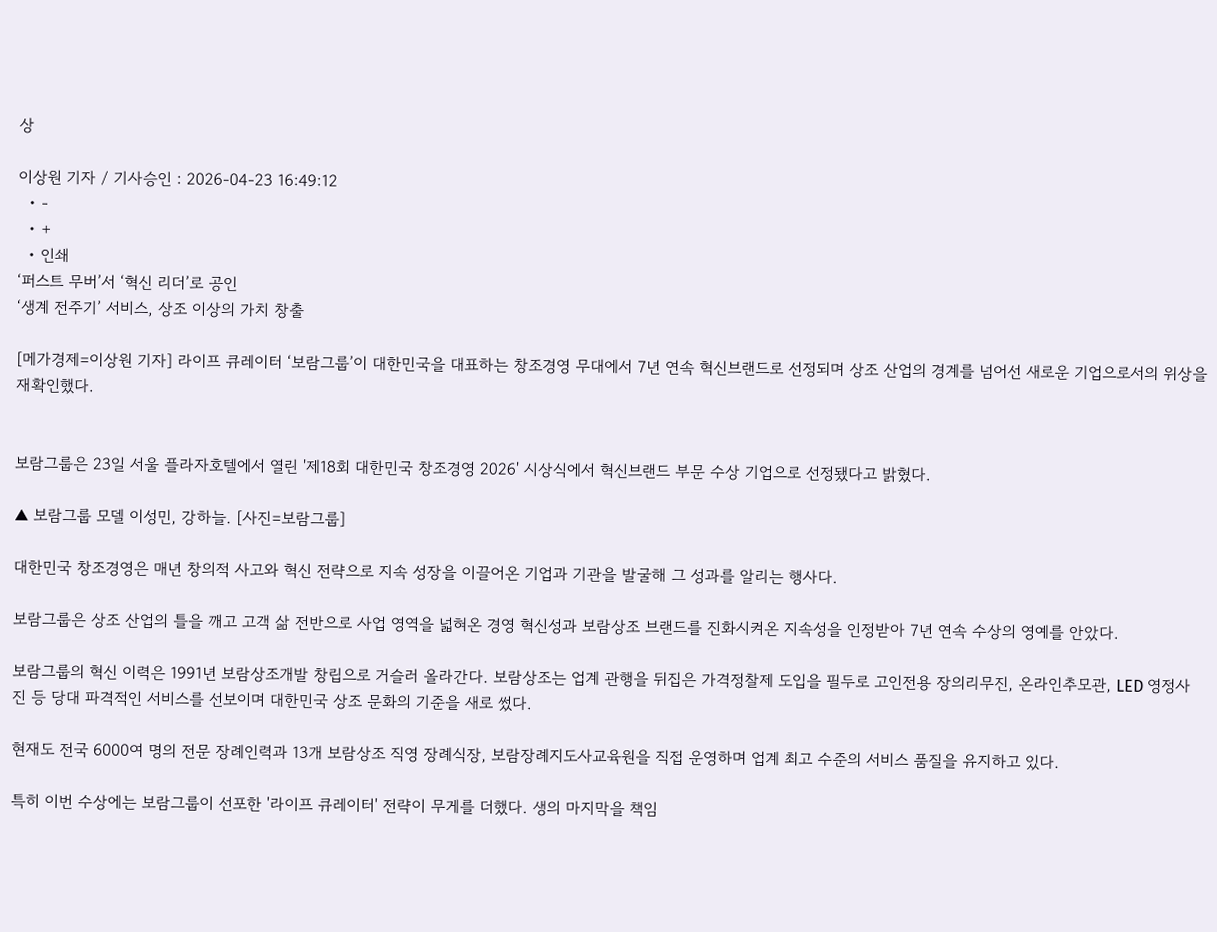상

이상원 기자 / 기사승인 : 2026-04-23 16:49:12
  • -
  • +
  • 인쇄
‘퍼스트 무버’서 ‘혁신 리더’로 공인
‘생계 전주기’ 서비스, 상조 이상의 가치 창출

[메가경제=이상원 기자] 라이프 큐레이터 ‘보람그룹’이 대한민국을 대표하는 창조경영 무대에서 7년 연속 혁신브랜드로 선정되며 상조 산업의 경계를 넘어선 새로운 기업으로서의 위상을 재확인했다.


보람그룹은 23일 서울 플라자호텔에서 열린 '제18회 대한민국 창조경영 2026' 시상식에서 혁신브랜드 부문 수상 기업으로 선정됐다고 밝혔다.

▲ 보람그룹 모델 이성민, 강하늘. [사진=보람그룹]

대한민국 창조경영은 매년 창의적 사고와 혁신 전략으로 지속 성장을 이끌어온 기업과 기관을 발굴해 그 성과를 알리는 행사다.

보람그룹은 상조 산업의 틀을 깨고 고객 삶 전반으로 사업 영역을 넓혀온 경영 혁신성과 보람상조 브랜드를 진화시켜온 지속성을 인정받아 7년 연속 수상의 영예를 안았다.

보람그룹의 혁신 이력은 1991년 보람상조개발 창립으로 거슬러 올라간다. 보람상조는 업계 관행을 뒤집은 가격정찰제 도입을 필두로 고인전용 장의리무진, 온라인추모관, LED 영정사진 등 당대 파격적인 서비스를 선보이며 대한민국 상조 문화의 기준을 새로 썼다.

현재도 전국 6000여 명의 전문 장례인력과 13개 보람상조 직영 장례식장, 보람장례지도사교육원을 직접 운영하며 업계 최고 수준의 서비스 품질을 유지하고 있다.

특히 이번 수상에는 보람그룹이 선포한 '라이프 큐레이터' 전략이 무게를 더했다. 생의 마지막을 책임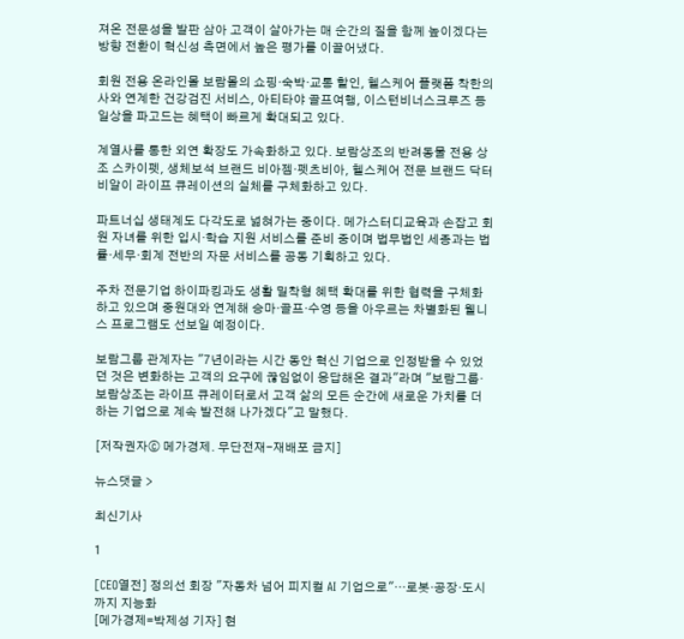져온 전문성을 발판 삼아 고객이 살아가는 매 순간의 질을 함께 높이겠다는 방향 전환이 혁신성 측면에서 높은 평가를 이끌어냈다.

회원 전용 온라인몰 보람몰의 쇼핑·숙박·교통 할인, 헬스케어 플랫폼 착한의사와 연계한 건강검진 서비스, 아티타야 골프여행, 이스턴비너스크루즈 등 일상을 파고드는 혜택이 빠르게 확대되고 있다.

계열사를 통한 외연 확장도 가속화하고 있다. 보람상조의 반려동물 전용 상조 스카이펫, 생체보석 브랜드 비아젬·펫츠비아, 헬스케어 전문 브랜드 닥터비알이 라이프 큐레이션의 실체를 구체화하고 있다.

파트너십 생태계도 다각도로 넓혀가는 중이다. 메가스터디교육과 손잡고 회원 자녀를 위한 입시·학습 지원 서비스를 준비 중이며 법무법인 세종과는 법률·세무·회계 전반의 자문 서비스를 공동 기획하고 있다.

주차 전문기업 하이파킹과도 생활 밀착형 혜택 확대를 위한 협력을 구체화하고 있으며 중원대와 연계해 승마·골프·수영 등을 아우르는 차별화된 웰니스 프로그램도 선보일 예정이다.

보람그룹 관계자는 "7년이라는 시간 동안 혁신 기업으로 인정받을 수 있었던 것은 변화하는 고객의 요구에 끊임없이 응답해온 결과"라며 "보람그룹·보람상조는 라이프 큐레이터로서 고객 삶의 모든 순간에 새로운 가치를 더하는 기업으로 계속 발전해 나가겠다"고 말했다.

[저작권자ⓒ 메가경제. 무단전재-재배포 금지]

뉴스댓글 >

최신기사

1

[CEO열전] 정의선 회장 "자동차 넘어 피지컬 AI 기업으로"…로봇·공장·도시까지 지능화
[메가경제=박제성 기자] 현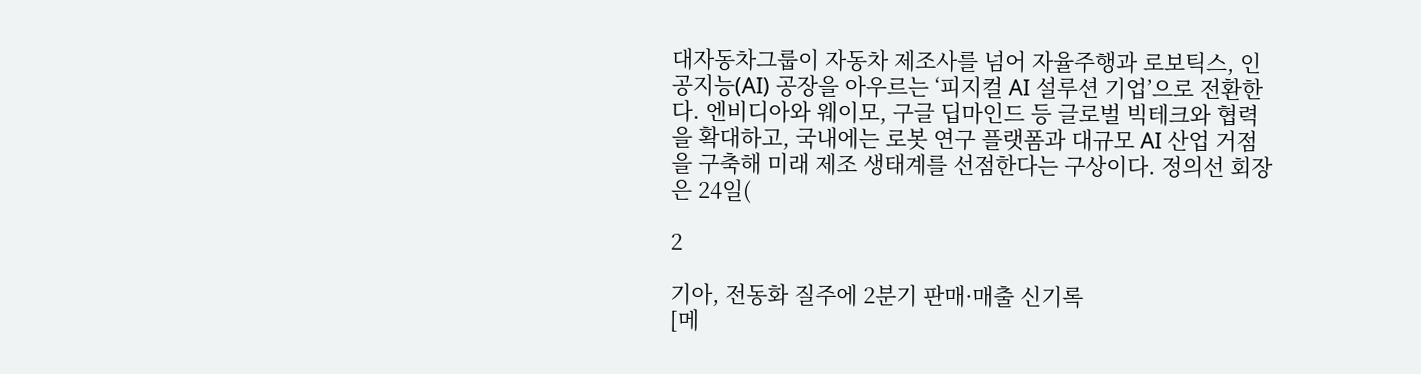대자동차그룹이 자동차 제조사를 넘어 자율주행과 로보틱스, 인공지능(AI) 공장을 아우르는 ‘피지컬 AI 설루션 기업’으로 전환한다. 엔비디아와 웨이모, 구글 딥마인드 등 글로벌 빅테크와 협력을 확대하고, 국내에는 로봇 연구 플랫폼과 대규모 AI 산업 거점을 구축해 미래 제조 생태계를 선점한다는 구상이다. 정의선 회장은 24일(

2

기아, 전동화 질주에 2분기 판매·매출 신기록
[메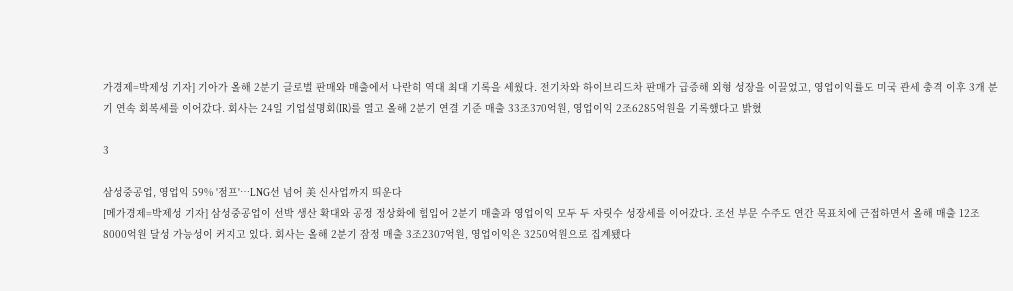가경제=박제성 기자] 기아가 올해 2분기 글로벌 판매와 매출에서 나란히 역대 최대 기록을 세웠다. 전기차와 하이브리드차 판매가 급증해 외형 성장을 이끌었고, 영업이익률도 미국 관세 충격 이후 3개 분기 연속 회복세를 이어갔다. 회사는 24일 기업설명회(IR)를 열고 올해 2분기 연결 기준 매출 33조370억원, 영업이익 2조6285억원을 기록했다고 밝혔

3

삼성중공업, 영업익 59% '점프'…LNG선 넘어 美 신사업까지 띄운다
[메가경제=박제성 기자] 삼성중공업이 선박 생산 확대와 공정 정상화에 힘입어 2분기 매출과 영업이익 모두 두 자릿수 성장세를 이어갔다. 조선 부문 수주도 연간 목표치에 근접하면서 올해 매출 12조8000억원 달성 가능성이 커지고 있다. 회사는 올해 2분기 잠정 매출 3조2307억원, 영업이익은 3250억원으로 집계됐다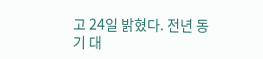고 24일 밝혔다. 전년 동기 대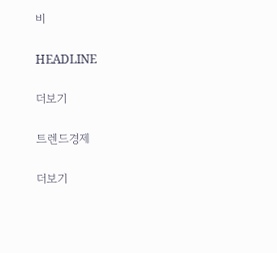비

HEADLINE

더보기

트렌드경제

더보기